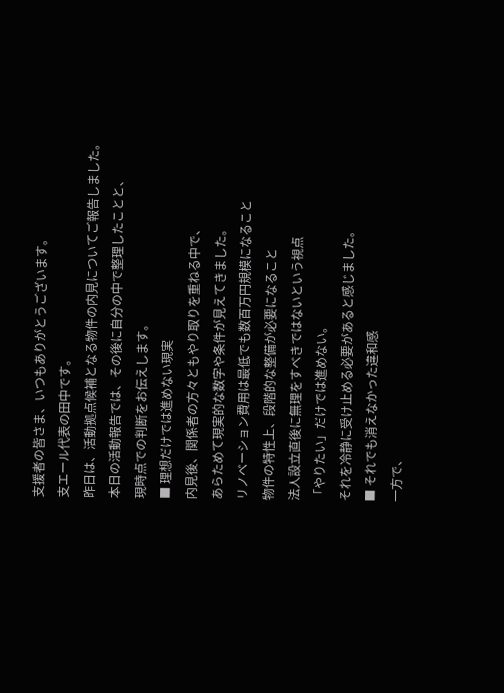支援者の皆さま、いつもありがとうございます。
支エール代表の田中です。
昨日は、活動拠点候補となる物件の内見についてご報告しました。
本日の活動報告では、その後に自分の中で整理したことと、
現時点での判断をお伝えします。
■ 理想だけでは進めない現実
内見後、関係者の方々ともやり取りを重ねる中で、
あらためて現実的な数字や条件が見えてきました。
リノベーション費用は最低でも数百万円規模になること
物件の特性上、段階的な整備が必要になること
法人設立直後に無理をすべきではないという視点
「やりたい」だけでは進めない。
それを冷静に受け止める必要があると感じました。
■ それでも消えなかった違和感
一方で、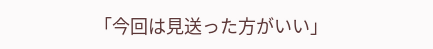「今回は見送った方がいい」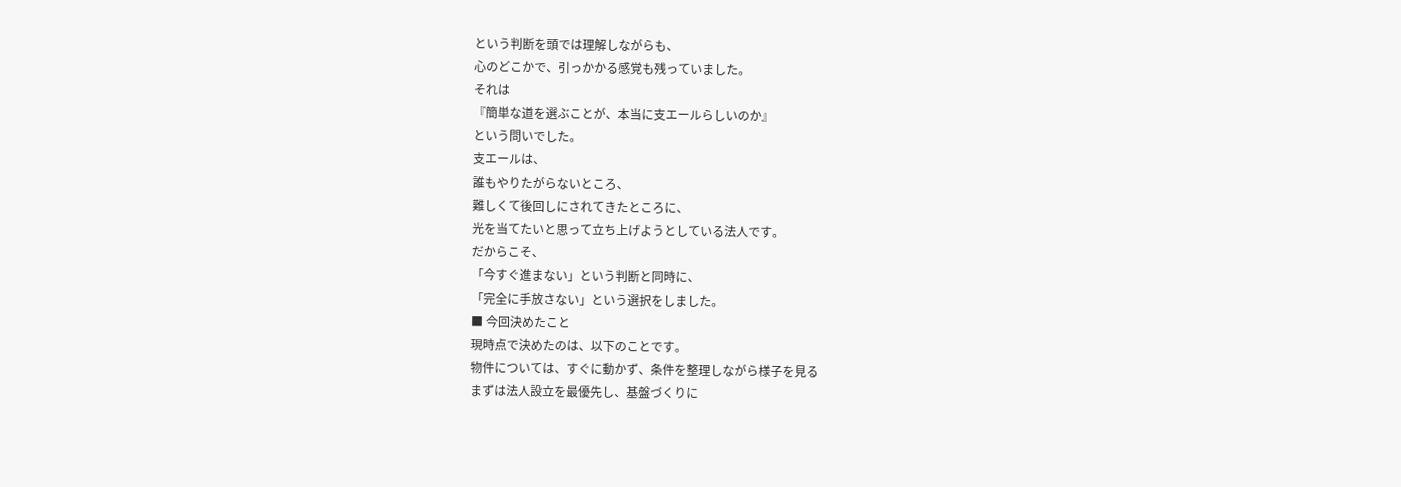という判断を頭では理解しながらも、
心のどこかで、引っかかる感覚も残っていました。
それは
『簡単な道を選ぶことが、本当に支エールらしいのか』
という問いでした。
支エールは、
誰もやりたがらないところ、
難しくて後回しにされてきたところに、
光を当てたいと思って立ち上げようとしている法人です。
だからこそ、
「今すぐ進まない」という判断と同時に、
「完全に手放さない」という選択をしました。
■ 今回決めたこと
現時点で決めたのは、以下のことです。
物件については、すぐに動かず、条件を整理しながら様子を見る
まずは法人設立を最優先し、基盤づくりに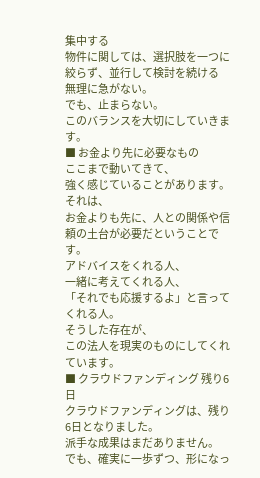集中する
物件に関しては、選択肢を一つに絞らず、並行して検討を続ける
無理に急がない。
でも、止まらない。
このバランスを大切にしていきます。
■ お金より先に必要なもの
ここまで動いてきて、
強く感じていることがあります。
それは、
お金よりも先に、人との関係や信頼の土台が必要だということです。
アドバイスをくれる人、
一緒に考えてくれる人、
「それでも応援するよ」と言ってくれる人。
そうした存在が、
この法人を現実のものにしてくれています。
■ クラウドファンディング 残り6日
クラウドファンディングは、残り6日となりました。
派手な成果はまだありません。
でも、確実に一歩ずつ、形になっ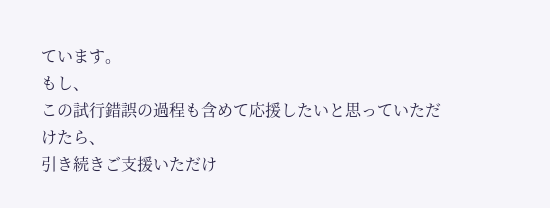ています。
もし、
この試行錯誤の過程も含めて応援したいと思っていただけたら、
引き続きご支援いただけ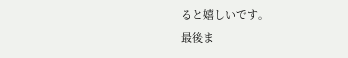ると嬉しいです。
最後ま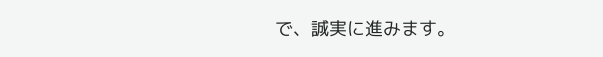で、誠実に進みます。